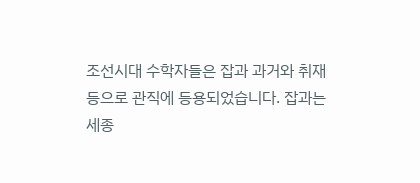조선시대 수학자들은 잡과 과거와 취재 등으로 관직에 등용되었습니다. 잡과는 세종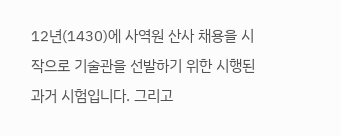12년(1430)에 사역원 산사 채용을 시작으로 기술관을 선발하기 위한 시행된 과거 시험입니다. 그리고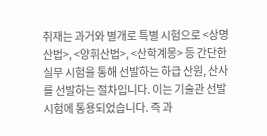취재는 과거와 별개로 특별 시험으로 <상명산법>, <양휘산법>, <산학계몽> 등 간단한 실무 시험을 통해 선발하는 하급 산원, 산사를 선발하는 절차입니다. 이는 기술관 선발 시험에 통용되었습니다. 즉 과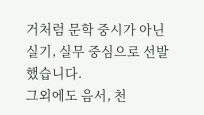거처럼 문학 중시가 아닌 실기, 실무 중심으로 선발했습니다.
그외에도 음서, 천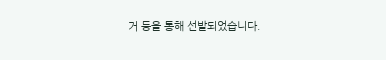거 등을 통해 선발되었습니다.